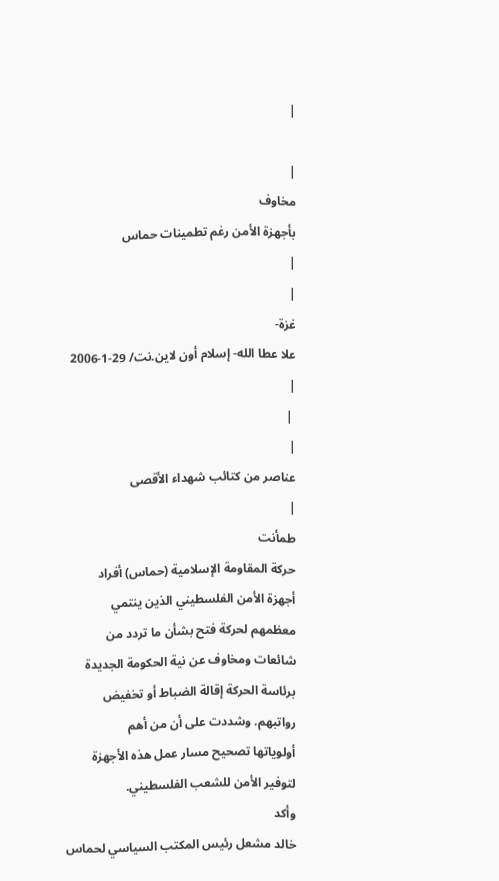|

|
مخاوف
بأجهزة الأمن رغم تطمينات حماس
|
|
غزة-
علا عطا الله- إسلام أون لاين.نت/ 29-1-2006
|
 |
|
عناصر من كتائب شهداء الأقصى
|
طمأنت
حركة المقاومة الإسلامية (حماس) أفراد
أجهزة الأمن الفلسطيني الذين ينتمي
معظمهم لحركة فتح بشأن ما تردد من
شائعات ومخاوف عن نية الحكومة الجديدة
برئاسة الحركة إقالة الضباط أو تخفيض
رواتبهم. وشددت على أن من أهم
أولوياتها تصحيح مسار عمل هذه الأجهزة
لتوفير الأمن للشعب الفلسطيني.
وأكد
خالد مشعل رئيس المكتب السياسي لحماس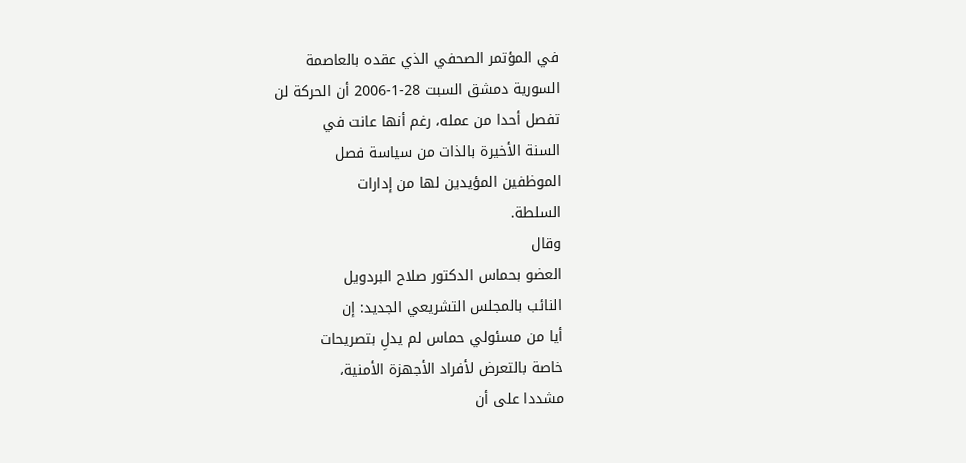في المؤتمر الصحفي الذي عقده بالعاصمة
السورية دمشق السبت 28-1-2006 أن الحركة لن
تفصل أحدا من عمله، رغم أنها عانت في
السنة الأخيرة بالذات من سياسة فصل
الموظفين المؤيدين لها من إدارات
السلطة.
وقال
العضو بحماس الدكتور صلاح البردويل
النائب بالمجلس التشريعي الجديد: إن
أيا من مسئولي حماس لم يدلِ بتصريحات
خاصة بالتعرض لأفراد الأجهزة الأمنية،
مشددا على أن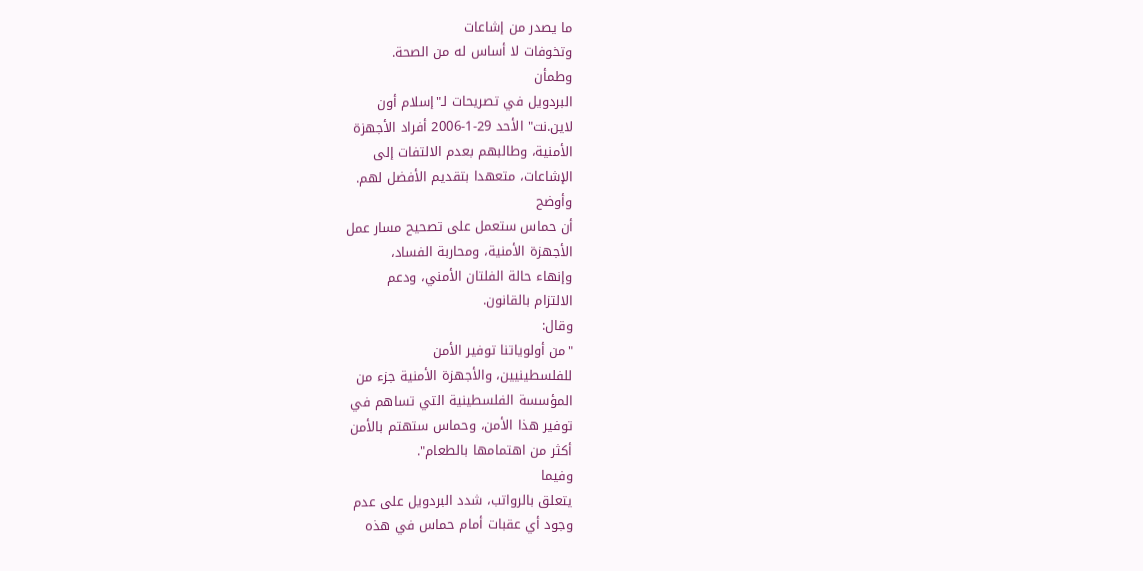ما يصدر من إشاعات
وتخوفات لا أساس له من الصحة.
وطمأن
البردويل في تصريحات لـ"إسلام أون
لاين.نت" الأحد 29-1-2006 أفراد الأجهزة
الأمنية، وطالبهم بعدم الالتفات إلى
الإشاعات، متعهدا بتقديم الأفضل لهم.
وأوضح
أن حماس ستعمل على تصحيح مسار عمل
الأجهزة الأمنية، ومحاربة الفساد،
وإنهاء حالة الفلتان الأمني، ودعم
الالتزام بالقانون.
وقال:
"من أولوياتنا توفير الأمن
للفلسطينيين، والأجهزة الأمنية جزء من
المؤسسة الفلسطينية التي تساهم في
توفير هذا الأمن، وحماس ستهتم بالأمن
أكثر من اهتمامها بالطعام".
وفيما
يتعلق بالرواتب، شدد البردويل على عدم
وجود أي عقبات أمام حماس في هذه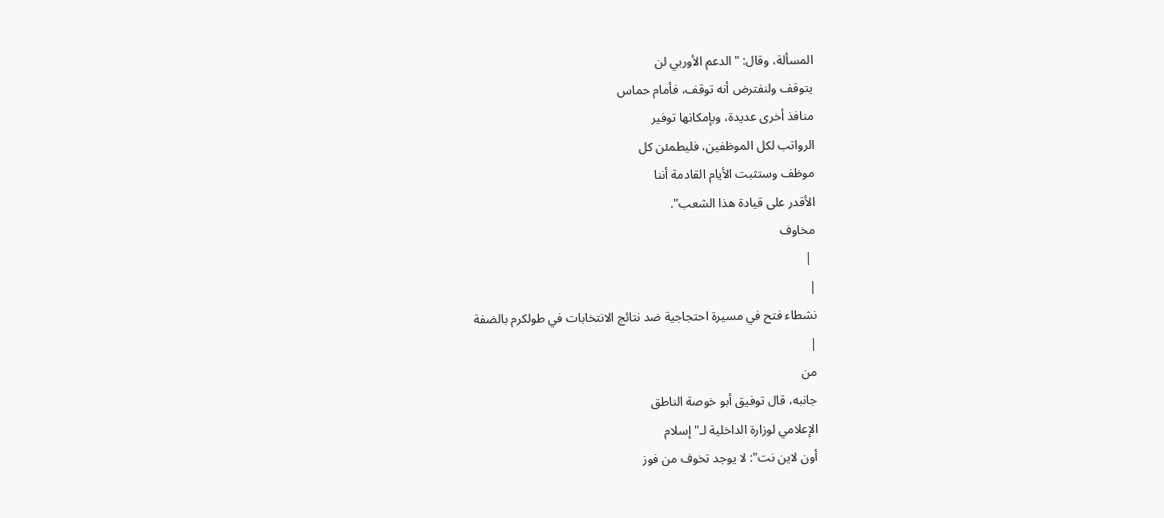المسألة، وقال: "الدعم الأوربي لن
يتوقف ولنفترض أنه توقف، فأمام حماس
منافذ أخرى عديدة، وبإمكانها توفير
الرواتب لكل الموظفين، فليطمئن كل
موظف وستثبت الأيام القادمة أننا
الأقدر على قيادة هذا الشعب".
مخاوف
 |
|
نشطاء فتح في مسيرة احتجاجية ضد نتائج الانتخابات في طولكرم بالضفة
|
من
جانبه، قال توفيق أبو خوصة الناطق
الإعلامي لوزارة الداخلية لـ"إسلام
أون لاين نت": لا يوجد تخوف من فوز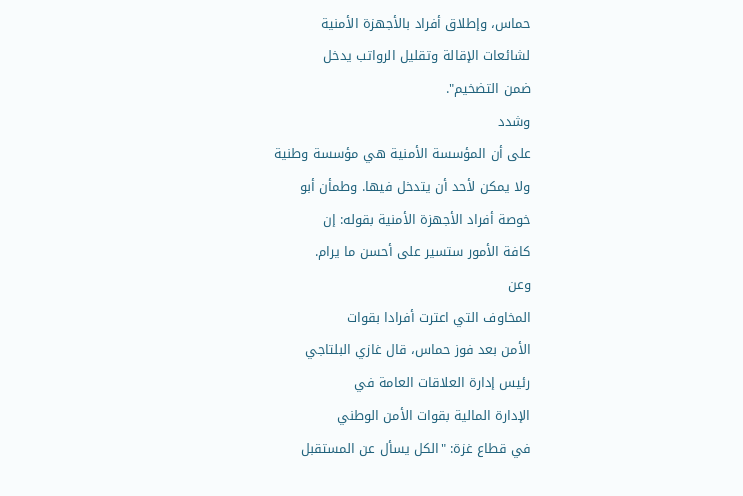حماس، وإطلاق أفراد بالأجهزة الأمنية
لشائعات الإقالة وتقليل الرواتب يدخل
ضمن التضخيم".
وشدد
على أن المؤسسة الأمنية هي مؤسسة وطنية
ولا يمكن لأحد أن يتدخل فيها. وطمأن أبو
خوصة أفراد الأجهزة الأمنية بقوله: إن
كافة الأمور ستسير على أحسن ما يرام.
وعن
المخاوف التي اعترت أفرادا بقوات
الأمن بعد فوز حماس، قال غازي البلتاجي
رئيس إدارة العلاقات العامة في
الإدارة المالية بقوات الأمن الوطني
في قطاع غزة: "الكل يسأل عن المستقبل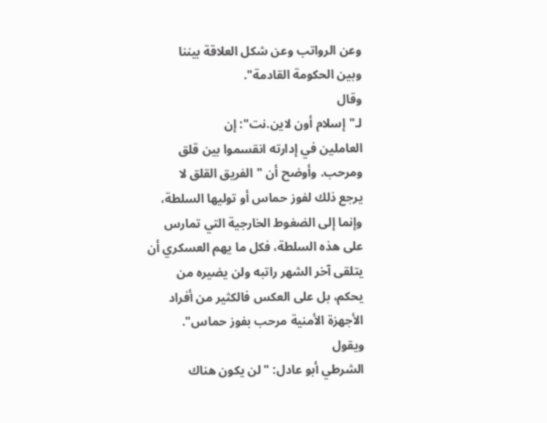وعن الرواتب وعن شكل العلاقة بيننا
وبين الحكومة القادمة".
وقال
لـ"إسلام أون لاين.نت": إن
العاملين في إدارته انقسموا بين قلق
ومرحب. وأوضح أن "الفريق القلق لا
يرجع ذلك لفوز حماس أو توليها السلطة،
وإنما إلى الضغوط الخارجية التي تمارس
على هذه السلطة، فكل ما يهم العسكري أن
يتلقى آخر الشهر راتبه ولن يضيره من
يحكم، بل على العكس فالكثير من أفراد
الأجهزة الأمنية مرحب بفوز حماس".
ويقول
الشرطي أبو عادل: "لن يكون هناك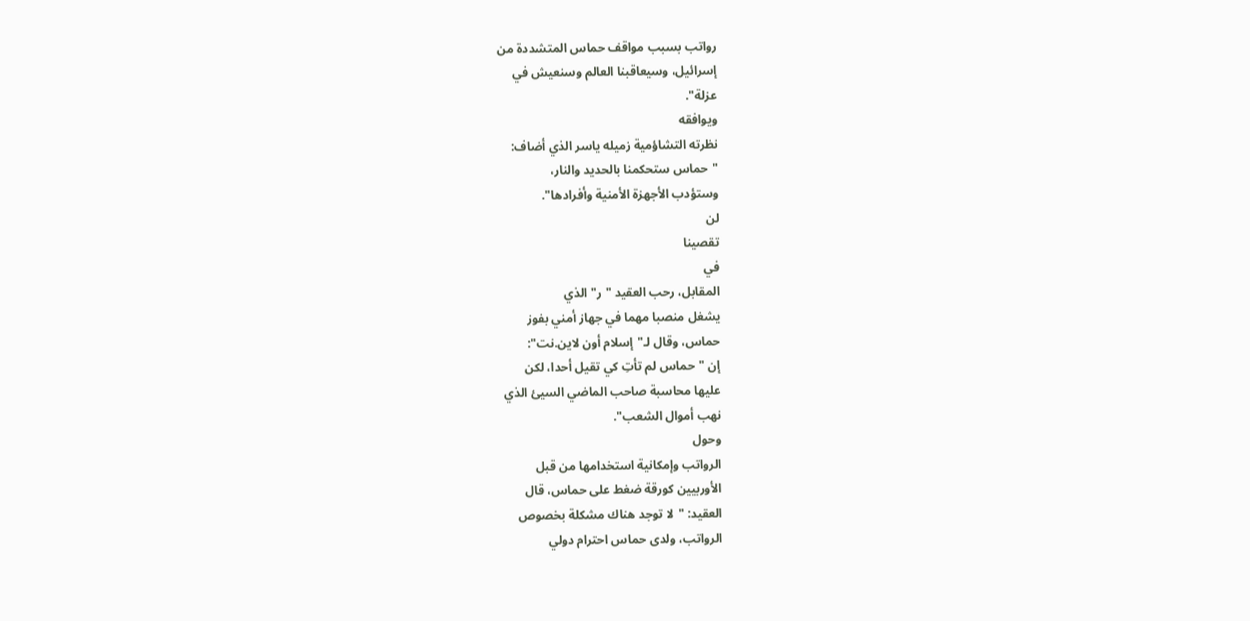رواتب بسبب مواقف حماس المتشددة من
إسرائيل، وسيعاقبنا العالم وسنعيش في
عزلة".
ويوافقه
نظرته التشاؤمية زميله ياسر الذي أضاف:
"حماس ستحكمنا بالحديد والنار،
وستؤدب الأجهزة الأمنية وأفرادها".
لن
تقصينا
في
المقابل، رحب العقيد "ر" الذي
يشغل منصبا مهما في جهاز أمني بفوز
حماس، وقال لـ"إسلام أون لاين.نت":
إن "حماس لم تأتِ كي تقيل أحدا، لكن
عليها محاسبة صاحب الماضي السيئ الذي
نهب أموال الشعب".
وحول
الرواتب وإمكانية استخدامها من قبل
الأوربيين كورقة ضغط على حماس، قال
العقيد: "لا توجد هناك مشكلة بخصوص
الرواتب، ولدى حماس احترام دولي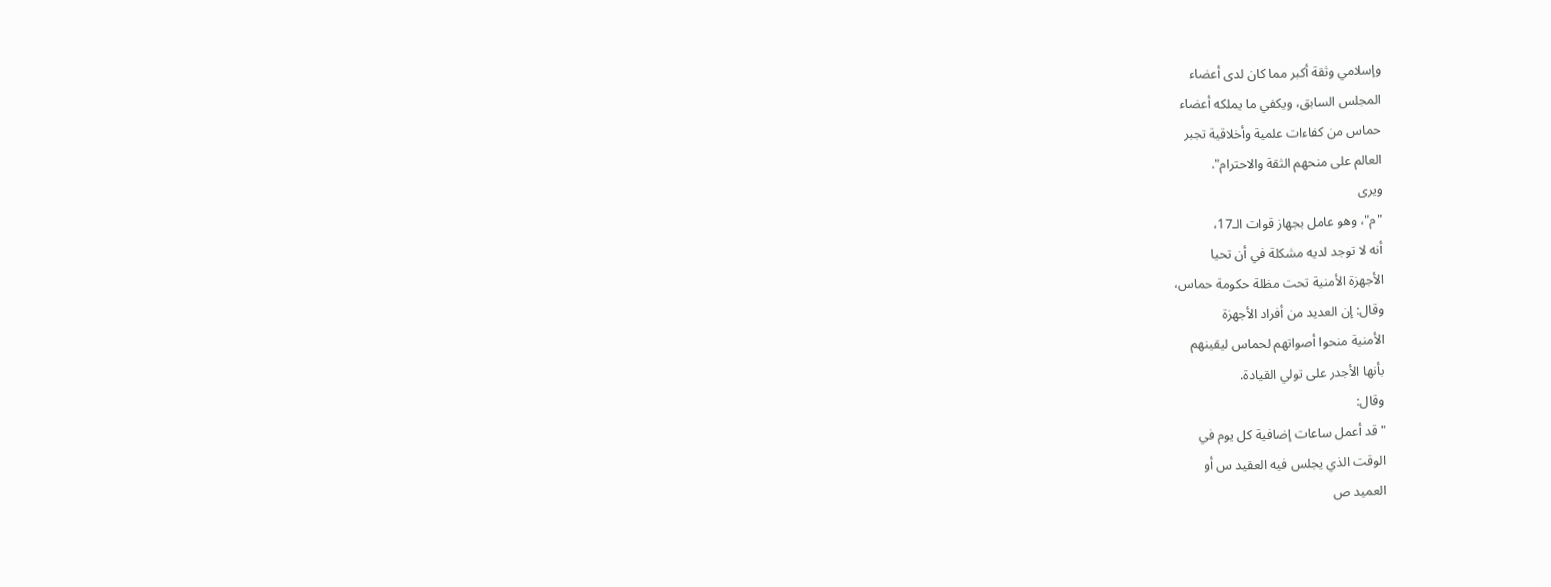وإسلامي وثقة أكبر مما كان لدى أعضاء
المجلس السابق، ويكفي ما يملكه أعضاء
حماس من كفاءات علمية وأخلاقية تجبر
العالم على منحهم الثقة والاحترام".
ويرى
"م"، وهو عامل بجهاز قوات الـ17،
أنه لا توجد لديه مشكلة في أن تحيا
الأجهزة الأمنية تحت مظلة حكومة حماس،
وقال: إن العديد من أفراد الأجهزة
الأمنية منحوا أصواتهم لحماس ليقينهم
بأنها الأجدر على تولي القيادة.
وقال:
"قد أعمل ساعات إضافية كل يوم في
الوقت الذي يجلس فيه العقيد س أو
العميد ص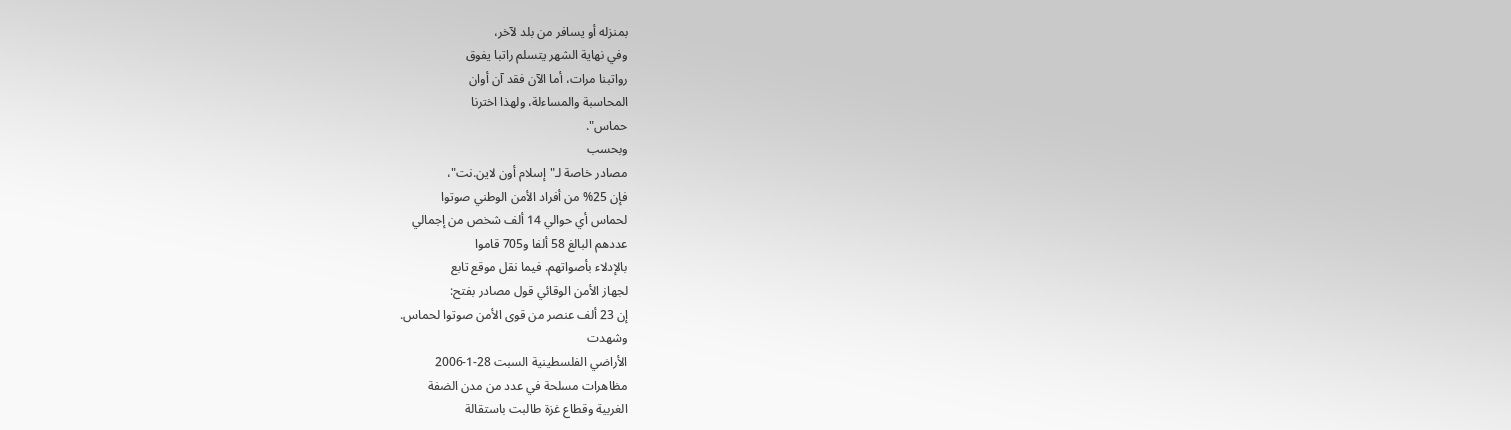بمنزله أو يسافر من بلد لآخر،
وفي نهاية الشهر يتسلم راتبا يفوق
رواتبنا مرات، أما الآن فقد آن أوان
المحاسبة والمساءلة، ولهذا اخترنا
حماس".
وبحسب
مصادر خاصة لـ"إسلام أون لاين.نت"،
فإن 25% من أفراد الأمن الوطني صوتوا
لحماس أي حوالي 14 ألف شخص من إجمالي
عددهم البالغ 58 ألفا و705 قاموا
بالإدلاء بأصواتهم. فيما نقل موقع تابع
لجهاز الأمن الوقائي قول مصادر بفتح:
إن 23 ألف عنصر من قوى الأمن صوتوا لحماس.
وشهدت
الأراضي الفلسطينية السبت 28-1-2006
مظاهرات مسلحة في عدد من مدن الضفة
الغربية وقطاع غزة طالبت باستقالة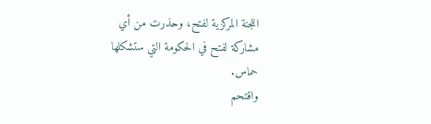اللجنة المركزية لفتح، وحذرت من أي
مشاركة لفتح في الحكومة التي ستشكلها
حماس.
واقتحم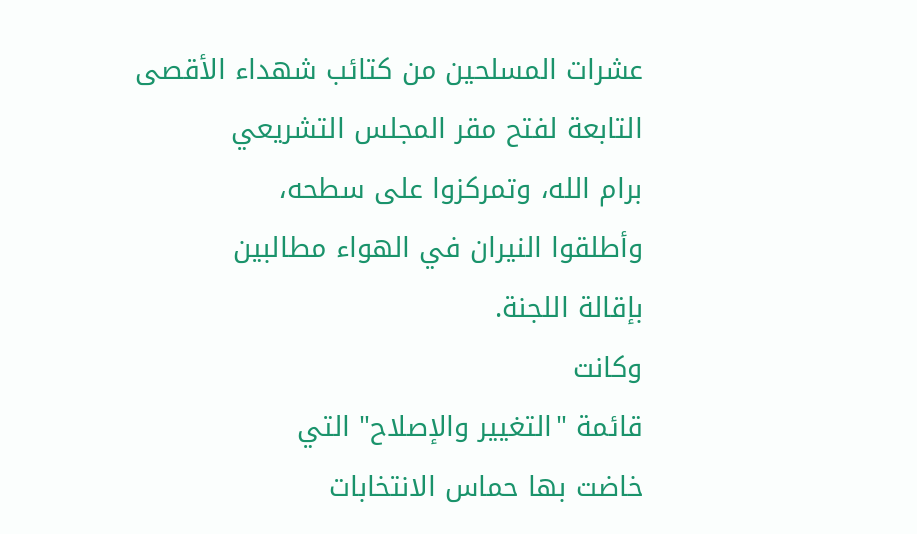عشرات المسلحين من كتائب شهداء الأقصى
التابعة لفتح مقر المجلس التشريعي
برام الله، وتمركزوا على سطحه،
وأطلقوا النيران في الهواء مطالبين
بإقالة اللجنة.
وكانت
قائمة "التغيير والإصلاح" التي
خاضت بها حماس الانتخابات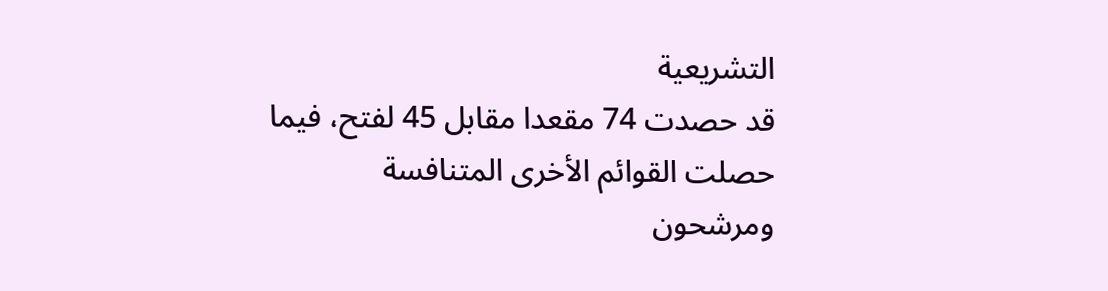التشريعية
قد حصدت 74 مقعدا مقابل 45 لفتح، فيما
حصلت القوائم الأخرى المتنافسة
ومرشحون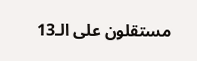مستقلون على الـ13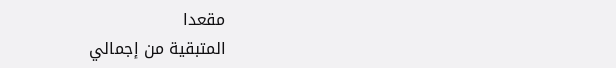مقعدا
المتبقية من إجمالي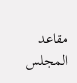مقاعد المجلس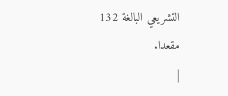التشريعي البالغة 132 مقعدا.
|